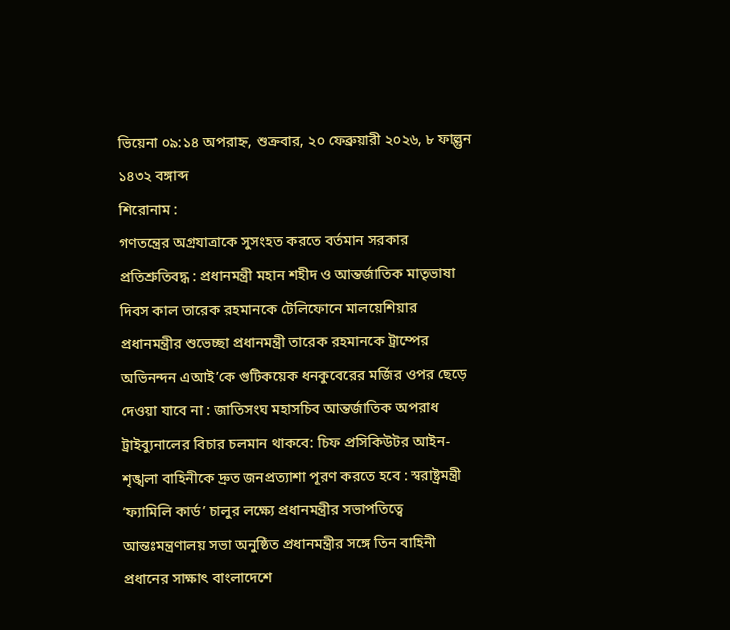ভিয়েনা ০৯:১৪ অপরাহ্ন, শুক্রবার, ২০ ফেব্রুয়ারী ২০২৬, ৮ ফাল্গুন ১৪৩২ বঙ্গাব্দ
শিরোনাম :
গণতন্ত্রের অগ্রযাত্রাকে সুসংহত করতে বর্তমান সরকার প্রতিশ্রুতিবদ্ধ : প্রধানমন্ত্রী মহান শহীদ ও আন্তর্জাতিক মাতৃভাষা দিবস কাল তারেক রহমানকে টেলিফোনে মালয়েশিয়ার প্রধানমন্ত্রীর শুভেচ্ছা প্রধানমন্ত্রী তারেক রহমানকে ট্রাম্পের অভিনন্দন এআই’কে গুটিকয়েক ধনকুবেরের মর্জির ওপর ছেড়ে দেওয়া যাবে না : জাতিসংঘ মহাসচিব আন্তর্জাতিক অপরাধ ট্রাইব্যুনালের বিচার চলমান থাকবে: চিফ প্রসিকিউটর আইন-শৃঙ্খলা বাহিনীকে দ্রুত জনপ্রত্যাশা পূরণ করতে হবে : স্বরাষ্ট্রমন্ত্রী ‘ফ্যামিলি কার্ড’ চালুর লক্ষ্যে প্রধানমন্ত্রীর সভাপতিত্বে আন্তঃমন্ত্রণালয় সভা অনুষ্ঠিত প্রধানমন্ত্রীর সঙ্গে তিন বাহিনী প্রধানের সাক্ষাৎ বাংলাদেশে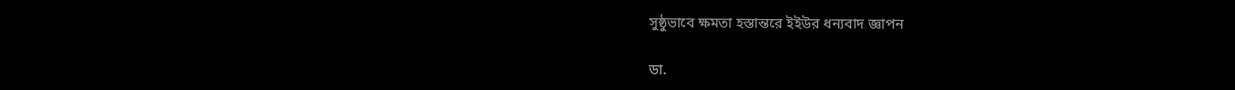সুষ্ঠুভাবে ক্ষমতা হস্তান্তরে ইইউর ধন্যবাদ জ্ঞাপন

ডা.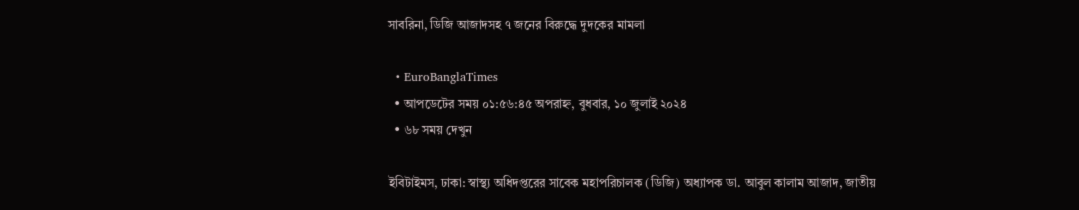সাবরিনা, ডিজি আজাদসহ ৭ জনের বিরুদ্ধে দুদকের মামলা

  • EuroBanglaTimes
  • আপডেটের সময় ০১:৫৬:৪৫ অপরাহ্ন, বুধবার, ১০ জুলাই ২০২৪
  • ৬৮ সময় দেখুন

ইবিটাইমস, ঢাকা: স্বাস্থ্য অধিদপ্তরের সাবেক মহাপরিচালক (ডিজি) অধ্যাপক ডা. আবুল কালাম আজাদ, জাতীয়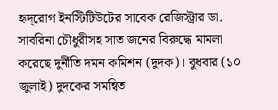হৃদ্‌রোগ ইনস্টিটিউটের সাবেক রেজিস্ট্রার ডা. সাবরিনা চৌধুরীসহ সাত জনের বিরুদ্ধে মামলা করেছে দুর্নীতি দমন কমিশন (দুদক)। বুধবার (১০ জুলাই) দুদকের সমন্বিত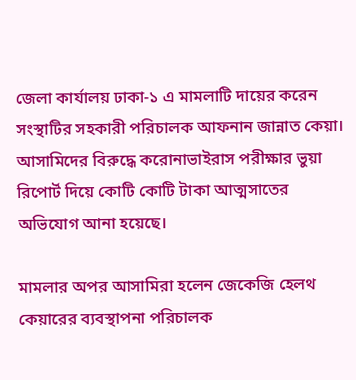জেলা কার্যালয় ঢাকা-১ এ মামলাটি দায়ের করেন সংস্থাটির সহকারী পরিচালক আফনান জান্নাত কেয়া। আসামিদের বিরুদ্ধে করোনাভাইরাস পরীক্ষার ভুয়া রিপোর্ট দিয়ে কোটি কোটি টাকা আত্মসাতের অভিযোগ আনা হয়েছে।

মামলার অপর আসামিরা হলেন জেকেজি হেলথ কেয়ারের ব্যবস্থাপনা পরিচালক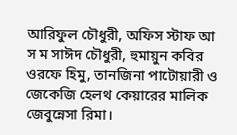আরিফুল চৌধুরী, অফিস স্টাফ আ স ম সাঈদ চৌধুরী, হুমায়ুন কবির ওরফে হিমু, তানজিনা পাটোয়ারী ও জেকেজি হেলথ কেয়ারের মালিক জেবুন্নেসা রিমা।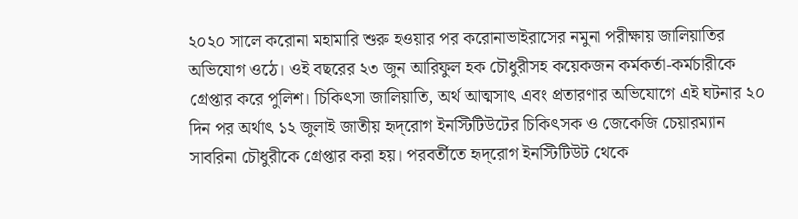২০২০ সালে করোনা মহামারি শুরু হওয়ার পর করোনাভাইরাসের নমুনা পরীক্ষায় জালিয়াতির অভিযোগ ওঠে। ওই বছরের ২৩ জুন আরিফুল হক চৌধুরীসহ কয়েকজন কর্মকর্তা-কর্মচারীকে গ্রেপ্তার করে পুলিশ। চিকিৎসা জালিয়াতি, অর্থ আত্মসাৎ এবং প্রতারণার অভিযোগে এই ঘটনার ২০ দিন পর অর্থাৎ ১২ জুলাই জাতীয় হৃদ্‌রোগ ইনস্টিটিউটের চিকিৎসক ও জেকেজি চেয়ারম্যান সাবরিনা চৌধুরীকে গ্রেপ্তার করা হয়। পরবর্তীতে হৃদ্‌রোগ ইনস্টিটিউট থেকে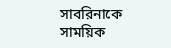সাবরিনাকে সাময়িক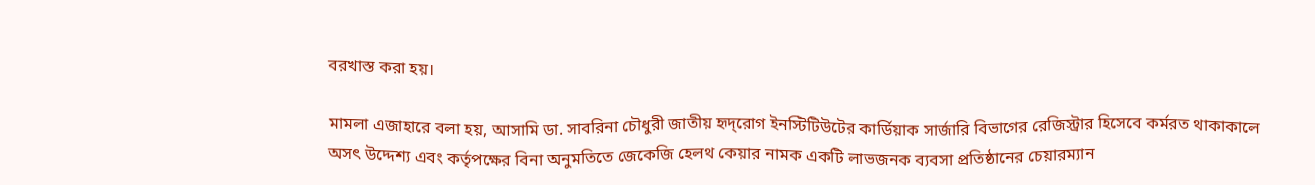বরখাস্ত করা হয়।

মামলা এজাহারে বলা হয়, আসামি ডা. সাবরিনা চৌধুরী জাতীয় হৃদ্‌রোগ ইনস্টিটিউটের কার্ডিয়াক সার্জারি বিভাগের রেজিস্ট্রার হিসেবে কর্মরত থাকাকালে অসৎ উদ্দেশ্য এবং কর্তৃপক্ষের বিনা অনুমতিতে জেকেজি হেলথ কেয়ার নামক একটি লাভজনক ব্যবসা প্রতিষ্ঠানের চেয়ারম্যান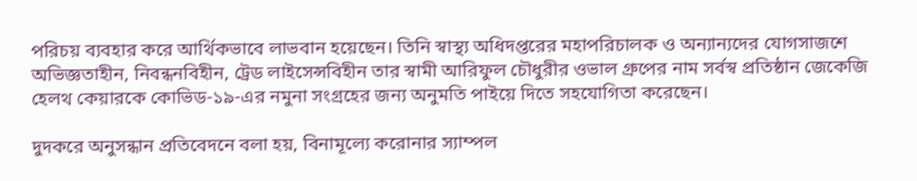পরিচয় ব্যবহার করে আর্থিকভাবে লাভবান হয়েছেন। তিনি স্বাস্থ্য অধিদপ্তরের মহাপরিচালক ও অন্যান্যদের যোগসাজশে অভিজ্ঞতাহীন, নিবন্ধনবিহীন, ট্রেড লাইসেন্সবিহীন তার স্বামী আরিফুল চৌধুরীর ওভাল গ্রুপের নাম সর্বস্ব প্রতিষ্ঠান জেকেজি হেলথ কেয়ারকে কোভিড-১৯-এর নমুনা সংগ্রহের জন্য অনুমতি পাইয়ে দিতে সহযোগিতা করেছেন।

দুদকরে অনুসন্ধান প্রতিবেদনে বলা হয়, বিনামূল্যে করোনার স্যাম্পল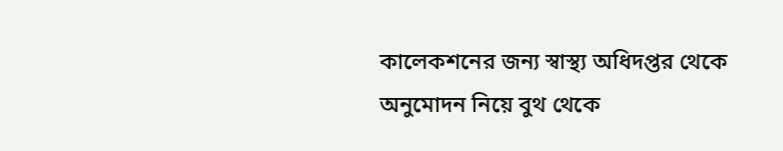কালেকশনের জন্য স্বাস্থ্য অধিদপ্তর থেকে অনুমোদন নিয়ে বুথ থেকে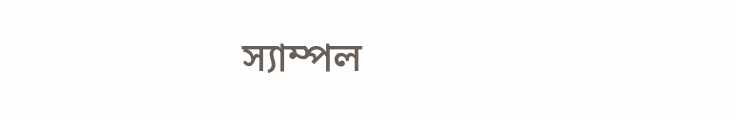স্যাম্পল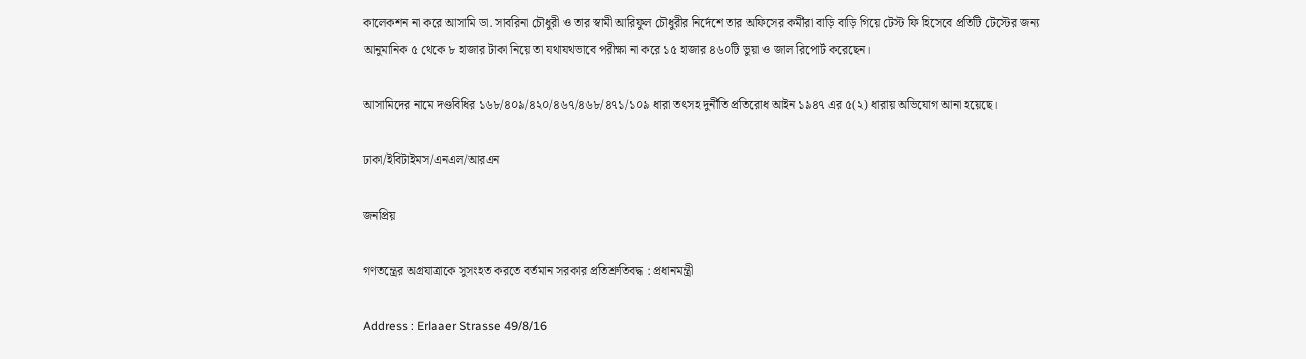কালেকশন না করে আসামি ডা. সাবরিনা চৌধুরী ও তার স্বামী আরিফুল চৌধুরীর নির্দেশে তার অফিসের কর্মীরা বাড়ি বাড়ি গিয়ে টেস্ট ফি হিসেবে প্রতিটি টেস্টের জন্য আনুমানিক ৫ থেকে ৮ হাজার টাকা নিয়ে তা যথাযথভাবে পরীক্ষা না করে ১৫ হাজার ৪৬০টি ভুয়া ও জাল রিপোর্ট করেছেন।

আসামিদের নামে দণ্ডবিধির ১৬৮/৪০৯/৪২০/৪৬৭/৪৬৮/৪৭১/১০৯ ধারা তৎসহ দুর্নীতি প্রতিরোধ আইন ১৯৪৭ এর ৫(২) ধারায় অভিযোগ আনা হয়েছে।

ঢাকা/ইবিটাইমস/এনএল/আরএন

জনপ্রিয়

গণতন্ত্রের অগ্রযাত্রাকে সুসংহত করতে বর্তমান সরকার প্রতিশ্রুতিবদ্ধ : প্রধানমন্ত্রী

Address : Erlaaer Strasse 49/8/16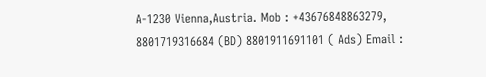A-1230 Vienna,Austria. Mob : +43676848863279, 8801719316684 (BD) 8801911691101 ( Ads) Email :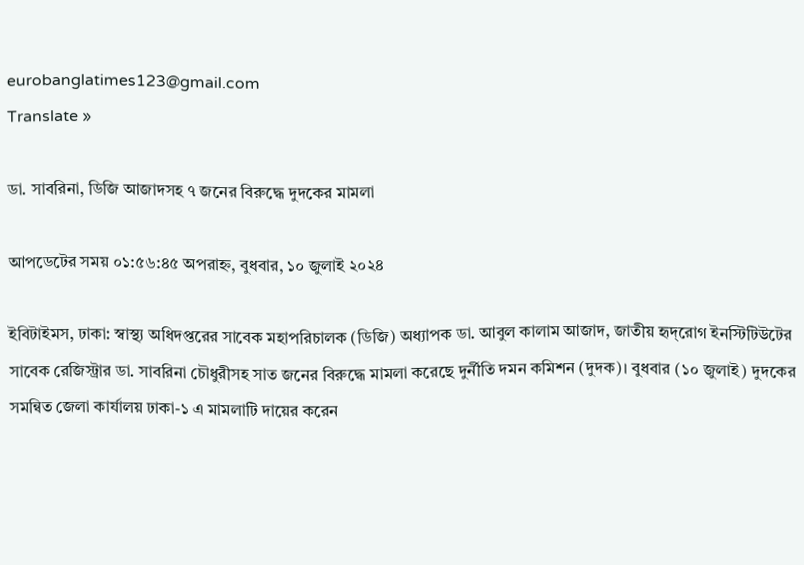eurobanglatimes123@gmail.com
Translate »

ডা. সাবরিনা, ডিজি আজাদসহ ৭ জনের বিরুদ্ধে দুদকের মামলা

আপডেটের সময় ০১:৫৬:৪৫ অপরাহ্ন, বুধবার, ১০ জুলাই ২০২৪

ইবিটাইমস, ঢাকা: স্বাস্থ্য অধিদপ্তরের সাবেক মহাপরিচালক (ডিজি) অধ্যাপক ডা. আবুল কালাম আজাদ, জাতীয় হৃদ্‌রোগ ইনস্টিটিউটের সাবেক রেজিস্ট্রার ডা. সাবরিনা চৌধুরীসহ সাত জনের বিরুদ্ধে মামলা করেছে দুর্নীতি দমন কমিশন (দুদক)। বুধবার (১০ জুলাই) দুদকের সমন্বিত জেলা কার্যালয় ঢাকা-১ এ মামলাটি দায়ের করেন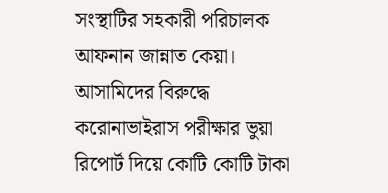সংস্থাটির সহকারী পরিচালক আফনান জান্নাত কেয়া। আসামিদের বিরুদ্ধে করোনাভাইরাস পরীক্ষার ভুয়া রিপোর্ট দিয়ে কোটি কোটি টাকা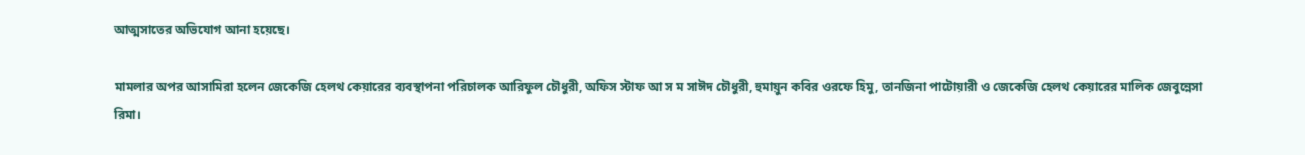আত্মসাতের অভিযোগ আনা হয়েছে।

মামলার অপর আসামিরা হলেন জেকেজি হেলথ কেয়ারের ব্যবস্থাপনা পরিচালক আরিফুল চৌধুরী, অফিস স্টাফ আ স ম সাঈদ চৌধুরী, হুমায়ুন কবির ওরফে হিমু, তানজিনা পাটোয়ারী ও জেকেজি হেলথ কেয়ারের মালিক জেবুন্নেসা রিমা।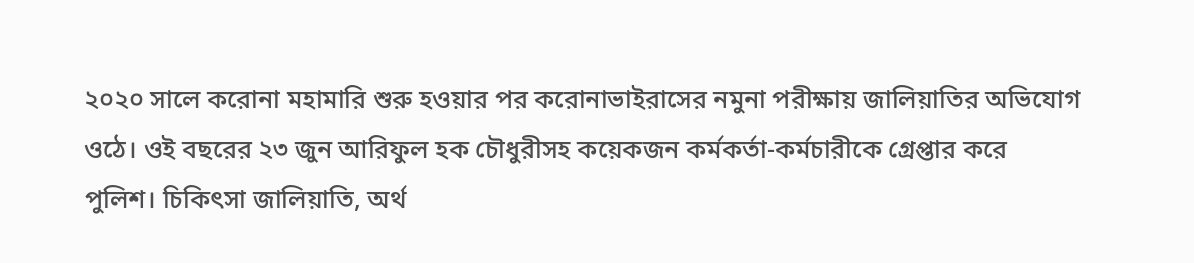২০২০ সালে করোনা মহামারি শুরু হওয়ার পর করোনাভাইরাসের নমুনা পরীক্ষায় জালিয়াতির অভিযোগ ওঠে। ওই বছরের ২৩ জুন আরিফুল হক চৌধুরীসহ কয়েকজন কর্মকর্তা-কর্মচারীকে গ্রেপ্তার করে পুলিশ। চিকিৎসা জালিয়াতি, অর্থ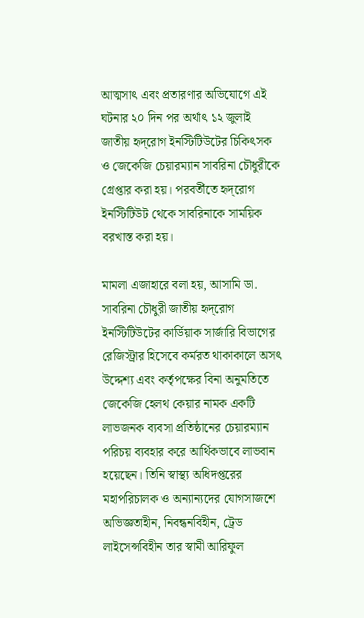আত্মসাৎ এবং প্রতারণার অভিযোগে এই ঘটনার ২০ দিন পর অর্থাৎ ১২ জুলাই জাতীয় হৃদ্‌রোগ ইনস্টিটিউটের চিকিৎসক ও জেকেজি চেয়ারম্যান সাবরিনা চৌধুরীকে গ্রেপ্তার করা হয়। পরবর্তীতে হৃদ্‌রোগ ইনস্টিটিউট থেকে সাবরিনাকে সাময়িক বরখাস্ত করা হয়।

মামলা এজাহারে বলা হয়, আসামি ডা. সাবরিনা চৌধুরী জাতীয় হৃদ্‌রোগ ইনস্টিটিউটের কার্ডিয়াক সার্জারি বিভাগের রেজিস্ট্রার হিসেবে কর্মরত থাকাকালে অসৎ উদ্দেশ্য এবং কর্তৃপক্ষের বিনা অনুমতিতে জেকেজি হেলথ কেয়ার নামক একটি লাভজনক ব্যবসা প্রতিষ্ঠানের চেয়ারম্যান পরিচয় ব্যবহার করে আর্থিকভাবে লাভবান হয়েছেন। তিনি স্বাস্থ্য অধিদপ্তরের মহাপরিচালক ও অন্যান্যদের যোগসাজশে অভিজ্ঞতাহীন, নিবন্ধনবিহীন, ট্রেড লাইসেন্সবিহীন তার স্বামী আরিফুল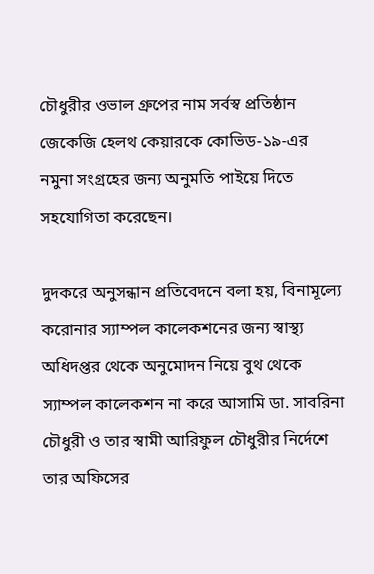চৌধুরীর ওভাল গ্রুপের নাম সর্বস্ব প্রতিষ্ঠান জেকেজি হেলথ কেয়ারকে কোভিড-১৯-এর নমুনা সংগ্রহের জন্য অনুমতি পাইয়ে দিতে সহযোগিতা করেছেন।

দুদকরে অনুসন্ধান প্রতিবেদনে বলা হয়, বিনামূল্যে করোনার স্যাম্পল কালেকশনের জন্য স্বাস্থ্য অধিদপ্তর থেকে অনুমোদন নিয়ে বুথ থেকে স্যাম্পল কালেকশন না করে আসামি ডা. সাবরিনা চৌধুরী ও তার স্বামী আরিফুল চৌধুরীর নির্দেশে তার অফিসের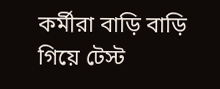কর্মীরা বাড়ি বাড়ি গিয়ে টেস্ট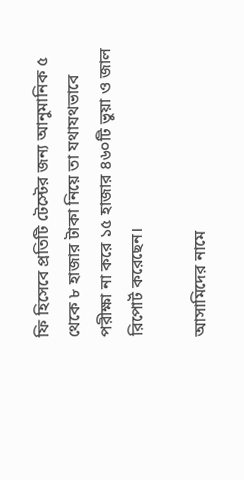ফি হিসেবে প্রতিটি টেস্টের জন্য আনুমানিক ৫ থেকে ৮ হাজার টাকা নিয়ে তা যথাযথভাবে পরীক্ষা না করে ১৫ হাজার ৪৬০টি ভুয়া ও জাল রিপোর্ট করেছেন।

আসামিদের নামে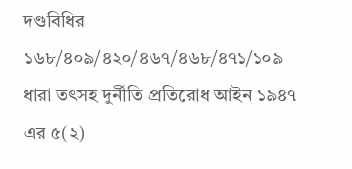দণ্ডবিধির ১৬৮/৪০৯/৪২০/৪৬৭/৪৬৮/৪৭১/১০৯ ধারা তৎসহ দুর্নীতি প্রতিরোধ আইন ১৯৪৭ এর ৫(২)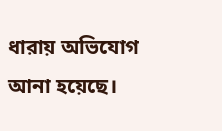ধারায় অভিযোগ আনা হয়েছে।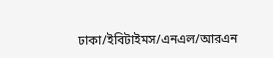ঢাকা/ইবিটাইমস/এনএল/আরএন